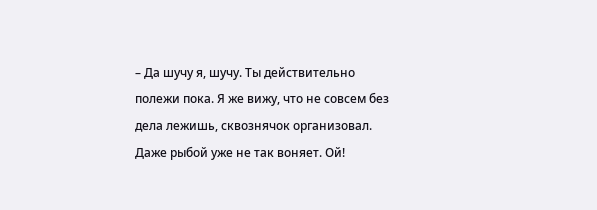– Да шучу я, шучу. Ты действительно полежи пока. Я же вижу, что не совсем без дела лежишь, сквознячок организовал. Даже рыбой уже не так воняет. Ой!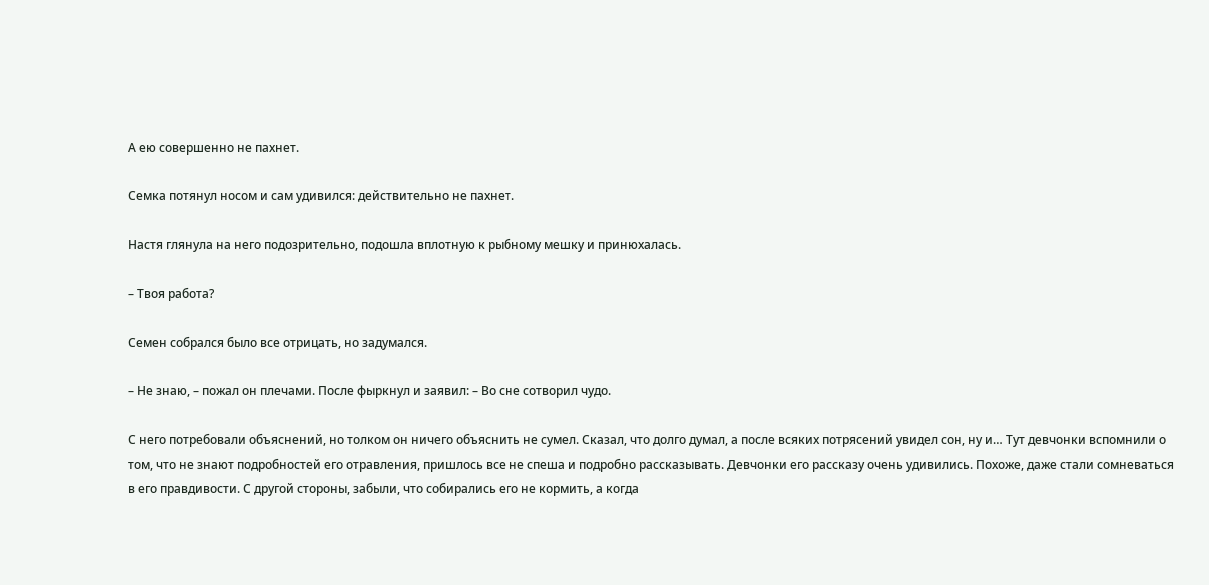А ею совершенно не пахнет.

Семка потянул носом и сам удивился: действительно не пахнет.

Настя глянула на него подозрительно, подошла вплотную к рыбному мешку и принюхалась.

– Твоя работа?

Семен собрался было все отрицать, но задумался.

– Не знаю, – пожал он плечами. После фыркнул и заявил: – Во сне сотворил чудо.

С него потребовали объяснений, но толком он ничего объяснить не сумел. Сказал, что долго думал, а после всяких потрясений увидел сон, ну и… Тут девчонки вспомнили о том, что не знают подробностей его отравления, пришлось все не спеша и подробно рассказывать. Девчонки его рассказу очень удивились. Похоже, даже стали сомневаться в его правдивости. С другой стороны, забыли, что собирались его не кормить, а когда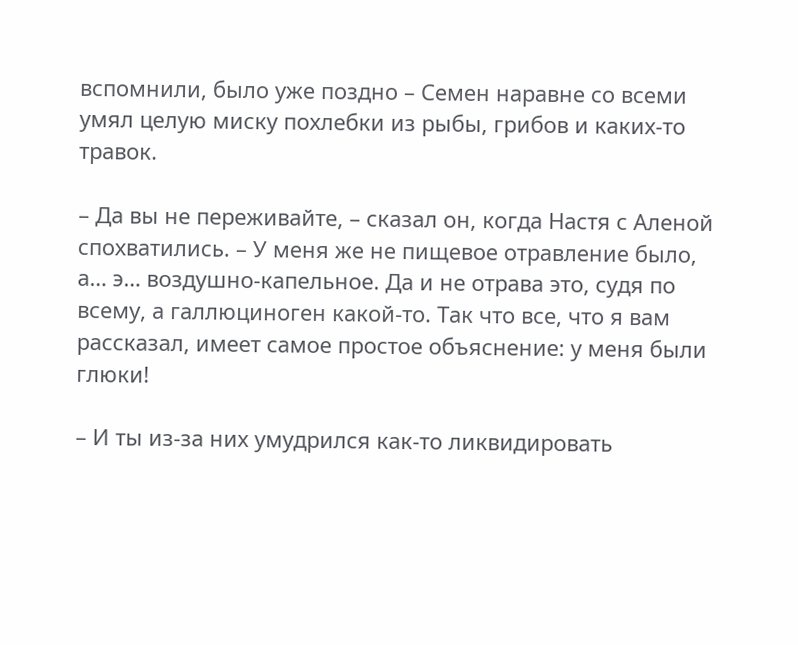вспомнили, было уже поздно – Семен наравне со всеми умял целую миску похлебки из рыбы, грибов и каких-то травок.

– Да вы не переживайте, – сказал он, когда Настя с Аленой спохватились. – У меня же не пищевое отравление было, а… э… воздушно-капельное. Да и не отрава это, судя по всему, а галлюциноген какой-то. Так что все, что я вам рассказал, имеет самое простое объяснение: у меня были глюки!

– И ты из-за них умудрился как-то ликвидировать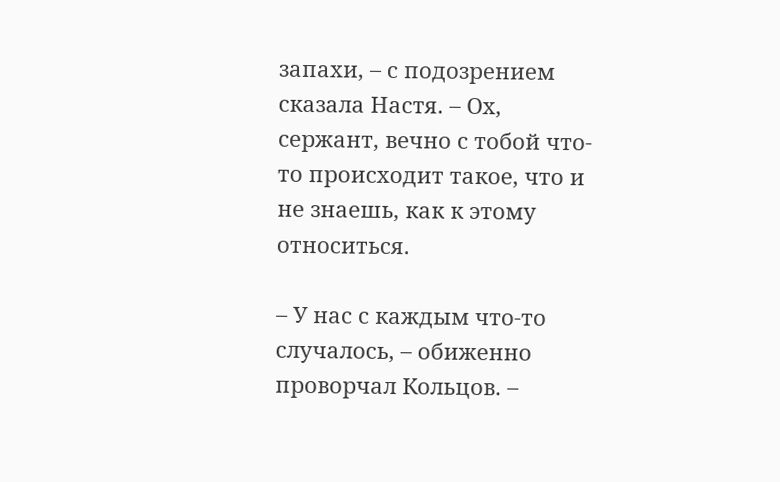запахи, – с подозрением сказала Настя. – Ох, сержант, вечно с тобой что-то происходит такое, что и не знаешь, как к этому относиться.

– У нас с каждым что-то случалось, – обиженно проворчал Кольцов. –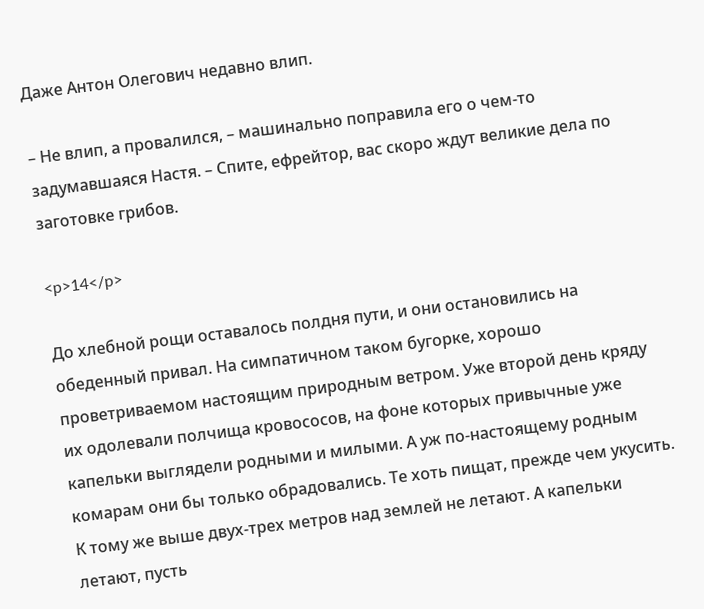Даже Антон Олегович недавно влип.

– Не влип, а провалился, – машинально поправила его о чем-то задумавшаяся Настя. – Спите, ефрейтор, вас скоро ждут великие дела по заготовке грибов.

<p>14</p>

До хлебной рощи оставалось полдня пути, и они остановились на обеденный привал. На симпатичном таком бугорке, хорошо проветриваемом настоящим природным ветром. Уже второй день кряду их одолевали полчища кровососов, на фоне которых привычные уже капельки выглядели родными и милыми. А уж по-настоящему родным комарам они бы только обрадовались. Те хоть пищат, прежде чем укусить. К тому же выше двух-трех метров над землей не летают. А капельки летают, пусть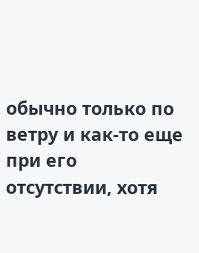обычно только по ветру и как-то еще при его отсутствии, хотя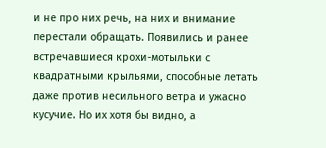и не про них речь, на них и внимание перестали обращать. Появились и ранее встречавшиеся крохи-мотыльки с квадратными крыльями, способные летать даже против несильного ветра и ужасно кусучие. Но их хотя бы видно, а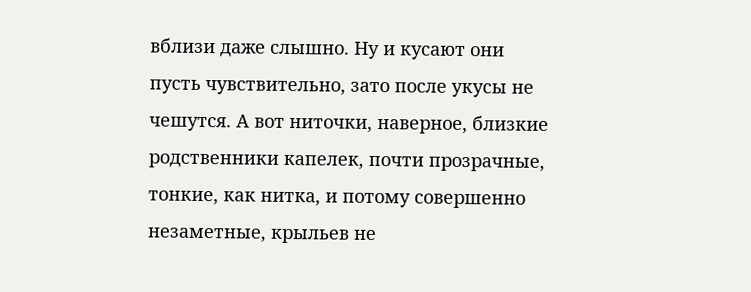вблизи даже слышно. Ну и кусают они пусть чувствительно, зато после укусы не чешутся. А вот ниточки, наверное, близкие родственники капелек, почти прозрачные, тонкие, как нитка, и потому совершенно незаметные, крыльев не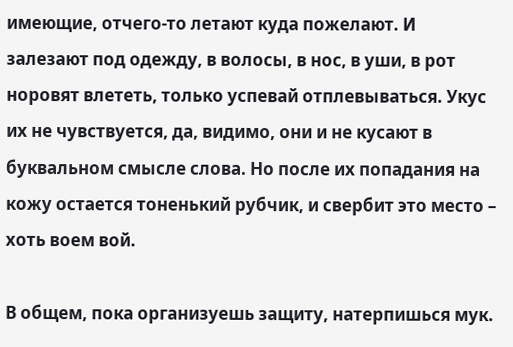имеющие, отчего-то летают куда пожелают. И залезают под одежду, в волосы, в нос, в уши, в рот норовят влететь, только успевай отплевываться. Укус их не чувствуется, да, видимо, они и не кусают в буквальном смысле слова. Но после их попадания на кожу остается тоненький рубчик, и свербит это место – хоть воем вой.

В общем, пока организуешь защиту, натерпишься мук.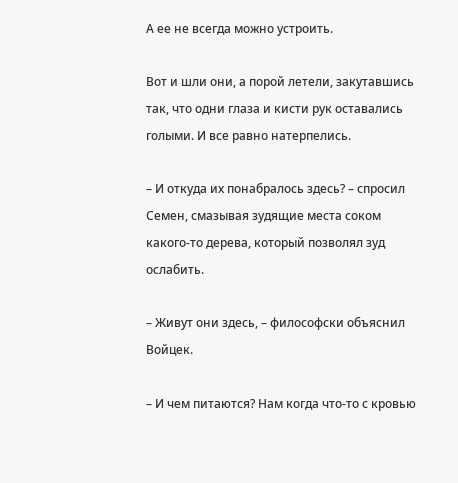А ее не всегда можно устроить.

Вот и шли они, а порой летели, закутавшись так, что одни глаза и кисти рук оставались голыми. И все равно натерпелись.

– И откуда их понабралось здесь? – спросил Семен, смазывая зудящие места соком какого-то дерева, который позволял зуд ослабить.

– Живут они здесь, – философски объяснил Войцек.

– И чем питаются? Нам когда что-то с кровью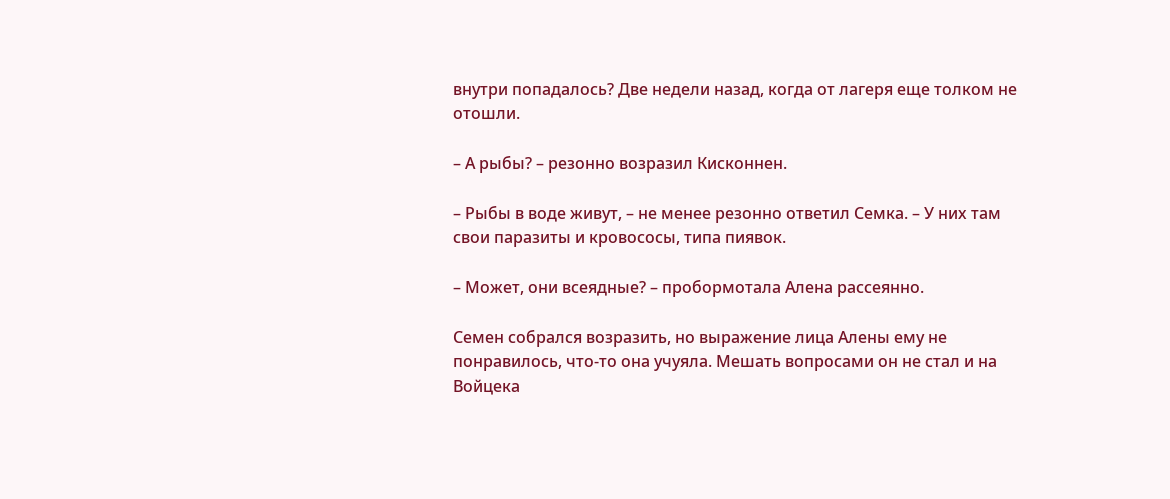внутри попадалось? Две недели назад, когда от лагеря еще толком не отошли.

– А рыбы? – резонно возразил Кисконнен.

– Рыбы в воде живут, – не менее резонно ответил Семка. – У них там свои паразиты и кровососы, типа пиявок.

– Может, они всеядные? – пробормотала Алена рассеянно.

Семен собрался возразить, но выражение лица Алены ему не понравилось, что-то она учуяла. Мешать вопросами он не стал и на Войцека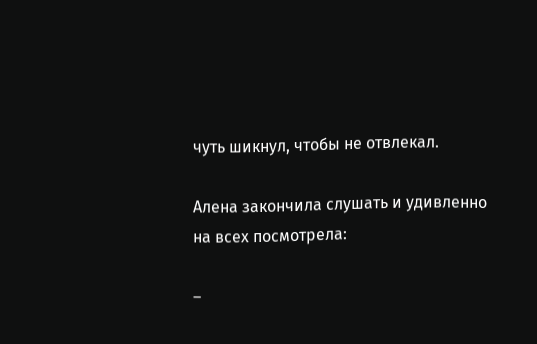чуть шикнул, чтобы не отвлекал.

Алена закончила слушать и удивленно на всех посмотрела:

–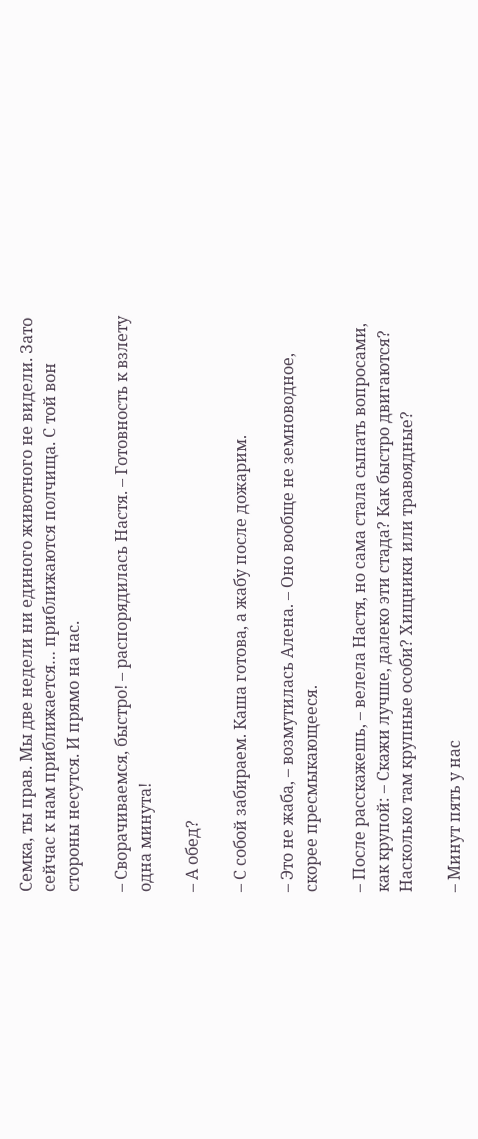Семка, ты прав. Мы две недели ни единого животного не видели. Зато сейчас к нам приближается… приближаются полчища. С той вон стороны несутся. И прямо на нас.

– Сворачиваемся, быстро! – распорядилась Настя. – Готовность к взлету одна минута!

– А обед?

– С собой забираем. Каша готова, а жабу после дожарим.

– Это не жаба, – возмутилась Алена. – Оно вообще не земноводное, скорее пресмыкающееся.

– После расскажешь, – велела Настя, но сама стала сыпать вопросами, как крупой: – Скажи лучше, далеко эти стада? Как быстро двигаются? Насколько там крупные особи? Хищники или травоядные?

– Минут пять у нас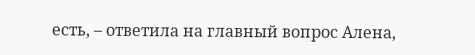есть, – ответила на главный вопрос Алена,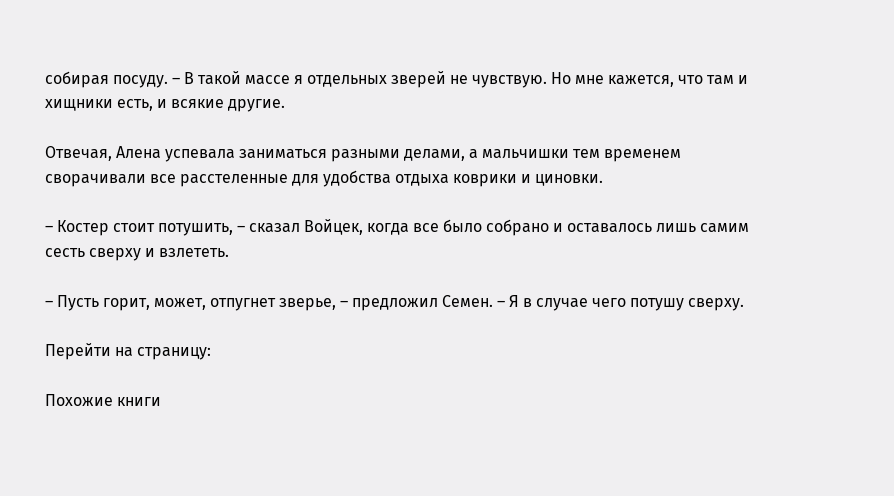собирая посуду. – В такой массе я отдельных зверей не чувствую. Но мне кажется, что там и хищники есть, и всякие другие.

Отвечая, Алена успевала заниматься разными делами, а мальчишки тем временем сворачивали все расстеленные для удобства отдыха коврики и циновки.

– Костер стоит потушить, – сказал Войцек, когда все было собрано и оставалось лишь самим сесть сверху и взлететь.

– Пусть горит, может, отпугнет зверье, – предложил Семен. – Я в случае чего потушу сверху.

Перейти на страницу:

Похожие книги